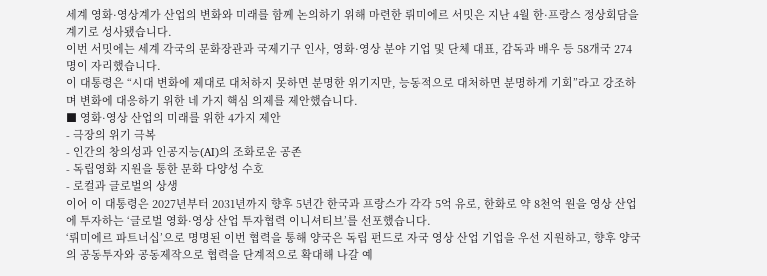세계 영화·영상계가 산업의 변화와 미래를 함께 논의하기 위해 마련한 뤼미에르 서밋은 지난 4월 한·프랑스 정상회담을 계기로 성사됐습니다.
이번 서밋에는 세계 각국의 문화장관과 국제기구 인사, 영화·영상 분야 기업 및 단체 대표, 감독과 배우 등 58개국 274명이 자리했습니다.
이 대통령은 “시대 변화에 제대로 대처하지 못하면 분명한 위기지만, 능동적으로 대처하면 분명하게 기회”라고 강조하며 변화에 대응하기 위한 네 가지 핵심 의제를 제안했습니다.
■ 영화·영상 산업의 미래를 위한 4가지 제안
- 극장의 위기 극복
- 인간의 창의성과 인공지능(AI)의 조화로운 공존
- 독립영화 지원을 통한 문화 다양성 수호
- 로컬과 글로벌의 상생
이어 이 대통령은 2027년부터 2031년까지 향후 5년간 한국과 프랑스가 각각 5억 유로, 한화로 약 8천억 원을 영상 산업에 투자하는 ‘글로벌 영화·영상 산업 투자협력 이니셔티브’를 선포했습니다.
‘뤼미에르 파트너십’으로 명명된 이번 협력을 통해 양국은 독립 펀드로 자국 영상 산업 기업을 우선 지원하고, 향후 양국의 공동투자와 공동제작으로 협력을 단계적으로 확대해 나갈 예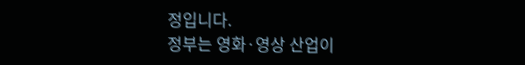정입니다.
정부는 영화·영상 산업이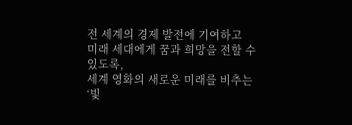전 세계의 경제 발전에 기여하고
미래 세대에게 꿈과 희망을 전할 수 있도록,
세계 영화의 새로운 미래를 비추는
‘빛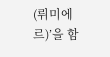(뤼미에르)’을 함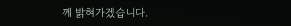께 밝혀가겠습니다.